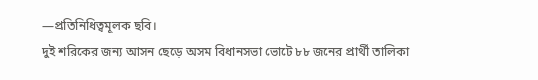—প্রতিনিধিত্বমূলক ছবি।
দুই শরিকের জন্য আসন ছেড়ে অসম বিধানসভা ভোটে ৮৮ জনের প্রার্থী তালিকা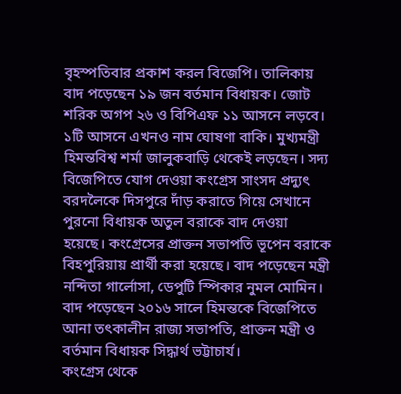বৃহস্পতিবার প্রকাশ করল বিজেপি। তালিকায় বাদ পড়েছেন ১৯ জন বর্তমান বিধায়ক। জোট শরিক অগপ ২৬ ও বিপিএফ ১১ আসনে লড়বে। ১টি আসনে এখনও নাম ঘোষণা বাকি। মুখ্যমন্ত্রী হিমন্তবিশ্ব শর্মা জালুকবাড়ি থেকেই লড়ছেন। সদ্য বিজেপিতে যোগ দেওয়া কংগ্রেস সাংসদ প্রদ্যুৎ বরদলৈকে দিসপুরে দাঁড় করাতে গিয়ে সেখানে পুরনো বিধায়ক অতুল বরাকে বাদ দেওয়া হয়েছে। কংগ্রেসের প্রাক্তন সভাপতি ভূপেন বরাকে বিহপুরিয়ায় প্রার্থী করা হয়েছে। বাদ পড়েছেন মন্ত্রী নন্দিতা গার্লোসা, ডেপুটি স্পিকার নুমল মোমিন। বাদ পড়েছেন ২০১৬ সালে হিমন্তকে বিজেপিতে আনা তৎকালীন রাজ্য সভাপতি, প্রাক্তন মন্ত্রী ও বর্তমান বিধায়ক সিদ্ধার্থ ভট্টাচার্য।
কংগ্রেস থেকে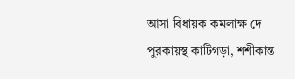আসা বিধায়ক কমলাক্ষ দে পুরকায়স্থ কাটিগড়া, শশীকান্ত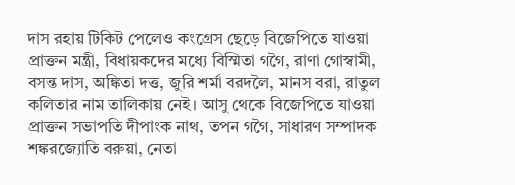দাস রহায় টিকিট পেলেও কংগ্রেস ছেড়ে বিজেপিতে যাওয়া প্রাক্তন মন্ত্রী, বিধায়কদের মধ্যে বিস্মিতা গগৈ, রাণা গোস্বামী, বসন্ত দাস, অঙ্কিতা দত্ত, জুরি শর্মা বরদলৈ, মানস বরা, রাতুল কলিতার নাম তালিকায় নেই। আসু থেকে বিজেপিতে যাওয়া প্রাক্তন সভাপতি দীপাংক নাথ, তপন গগৈ, সাধারণ সম্পাদক শঙ্করজ্যোতি বরুয়া, নেতা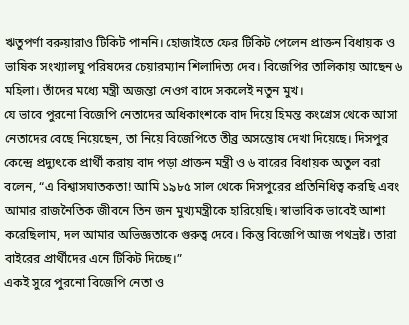ঋতুপর্ণা বরুয়ারাও টিকিট পাননি। হোজাইতে ফের টিকিট পেলেন প্রাক্তন বিধায়ক ও ভাষিক সংখ্যালঘু পরিষদের চেয়ারম্যান শিলাদিত্য দেব। বিজেপির তালিকায় আছেন ৬ মহিলা। তাঁদের মধ্যে মন্ত্রী অজন্তা নেওগ বাদে সকলেই নতুন মুখ।
যে ভাবে পুরনো বিজেপি নেতাদের অধিকাংশকে বাদ দিয়ে হিমন্ত কংগ্রেস থেকে আসা নেতাদের বেছে নিয়েছেন, তা নিয়ে বিজেপিতে তীব্র অসন্তোষ দেখা দিয়েছে। দিসপুর কেন্দ্রে প্রদ্যুৎকে প্রার্থী করায় বাদ পড়া প্রাক্তন মন্ত্রী ও ৬ বারের বিধায়ক অতুল বরা বলেন, “এ বিশ্বাসঘাতকতা! আমি ১৯৮৫ সাল থেকে দিসপুরের প্রতিনিধিত্ব করছি এবং আমার রাজনৈতিক জীবনে তিন জন মুখ্যমন্ত্রীকে হারিয়েছি। স্বাভাবিক ভাবেই আশা করেছিলাম, দল আমার অভিজ্ঞতাকে গুরুত্ব দেবে। কিন্তু বিজেপি আজ পথভ্রষ্ট। তারা বাইরের প্রার্থীদের এনে টিকিট দিচ্ছে।”
একই সুরে পুরনো বিজেপি নেতা ও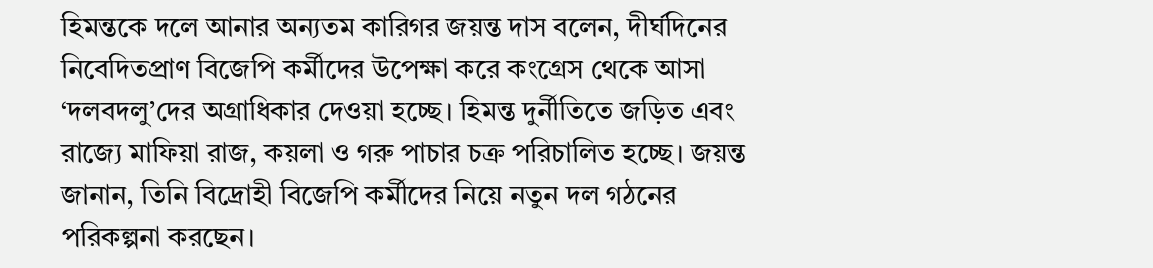হিমন্তকে দলে আনার অন্যতম কারিগর জয়ন্ত দাস বলেন, দীর্ঘদিনের নিবেদিতপ্রাণ বিজেপি কর্মীদের উপেক্ষা করে কংগ্রেস থেকে আসা ‘দলবদলু’দের অগ্রাধিকার দেওয়া হচ্ছে। হিমন্ত দুর্নীতিতে জড়িত এবং রাজ্যে মাফিয়া রাজ, কয়লা ও গরু পাচার চক্র পরিচালিত হচ্ছে। জয়ন্ত জানান, তিনি বিদ্রোহী বিজেপি কর্মীদের নিয়ে নতুন দল গঠনের পরিকল্পনা করছেন।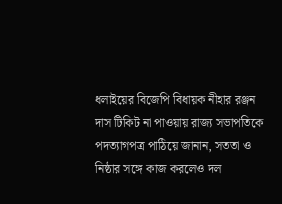ধলাইয়ের বিজেপি বিধায়ক নীহার রঞ্জন দাস টিকিট না পাওয়ায় রাজ্য সভাপতিকে পদত্যাগপত্র পাঠিয়ে জানান, সততা ও নিষ্ঠার সঙ্গে কাজ করলেও দল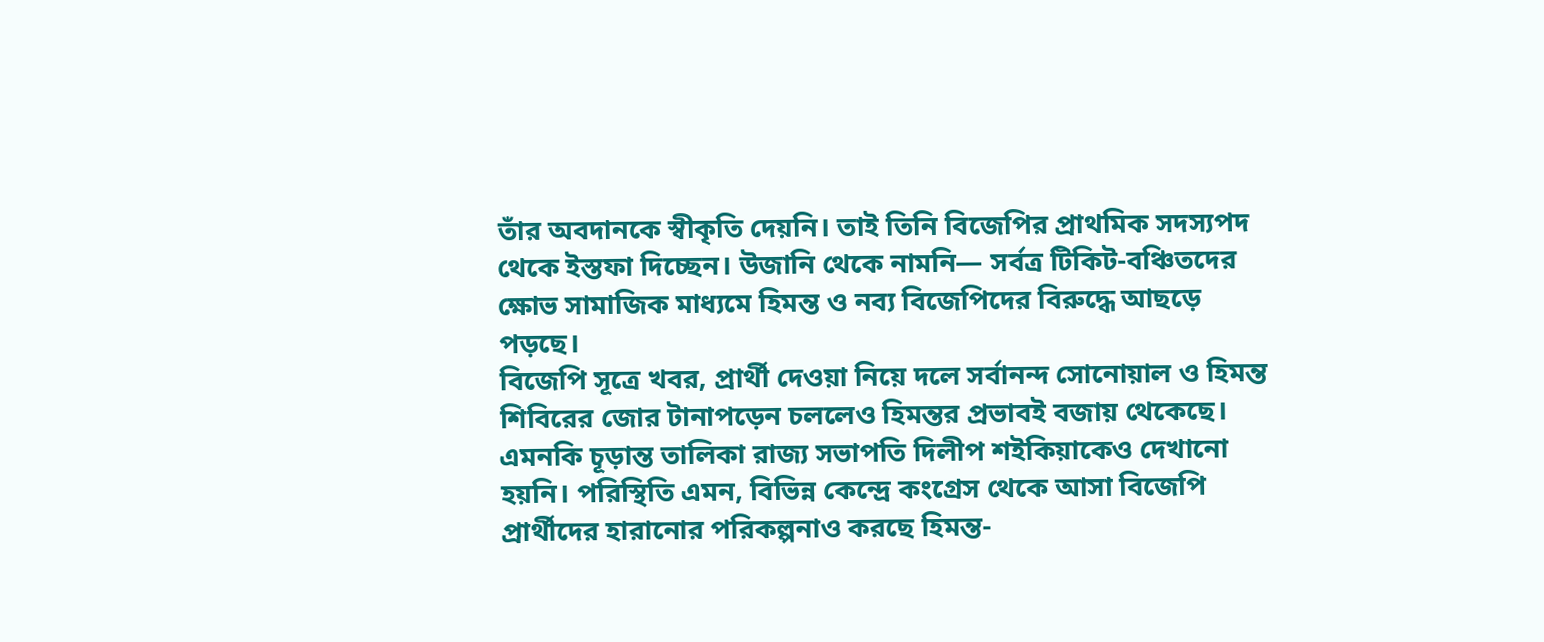তাঁর অবদানকে স্বীকৃতি দেয়নি। তাই তিনি বিজেপির প্রাথমিক সদস্যপদ থেকে ইস্তফা দিচ্ছেন। উজানি থেকে নামনি— সর্বত্র টিকিট-বঞ্চিতদের ক্ষোভ সামাজিক মাধ্যমে হিমন্ত ও নব্য বিজেপিদের বিরুদ্ধে আছড়ে পড়ছে।
বিজেপি সূত্রে খবর, প্রার্থী দেওয়া নিয়ে দলে সর্বানন্দ সোনোয়াল ও হিমন্ত শিবিরের জোর টানাপড়েন চললেও হিমন্তর প্রভাবই বজায় থেকেছে। এমনকি চূড়ান্ত তালিকা রাজ্য সভাপতি দিলীপ শইকিয়াকেও দেখানো হয়নি। পরিস্থিতি এমন, বিভিন্ন কেন্দ্রে কংগ্রেস থেকে আসা বিজেপি প্রার্থীদের হারানোর পরিকল্পনাও করছে হিমন্ত-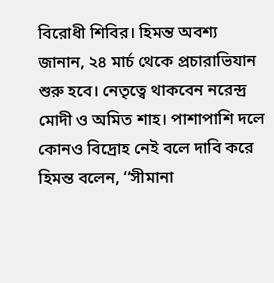বিরোধী শিবির। হিমন্ত অবশ্য জানান, ২৪ মার্চ থেকে প্রচারাভিযান শুরু হবে। নেতৃত্বে থাকবেন নরেন্দ্র মোদী ও অমিত শাহ। পাশাপাশি দলে কোনও বিদ্রোহ নেই বলে দাবি করে হিমন্ত বলেন, ‘‘সীমানা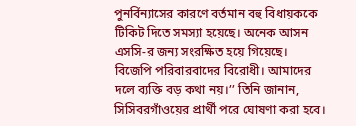পুনর্বিন্যাসের কারণে বর্তমান বহু বিধায়ককে টিকিট দিতে সমস্যা হয়েছে। অনেক আসন এসসি-র জন্য সংরক্ষিত হয়ে গিয়েছে। বিজেপি পরিবারবাদের বিরোধী। আমাদের দলে ব্যক্তি বড় কথা নয়।’’ তিনি জানান, সিসিবরগাঁওয়ের প্রার্থী পরে ঘোষণা করা হবে।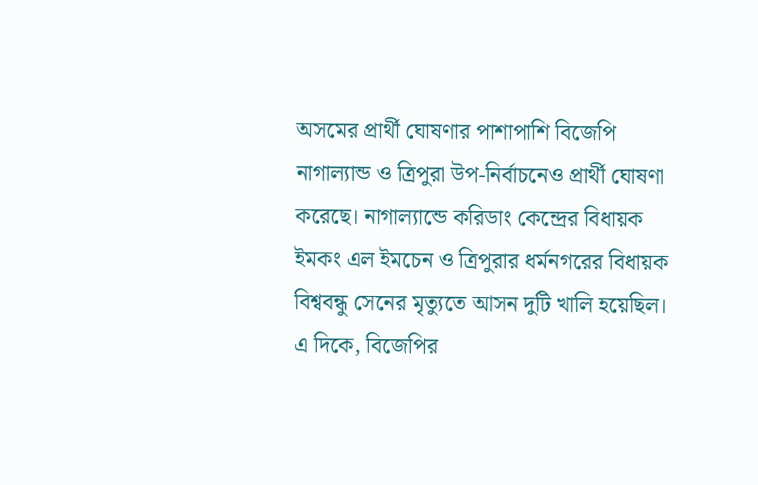অসমের প্রার্থী ঘোষণার পাশাপাশি বিজেপি নাগাল্যান্ড ও ত্রিপুরা উপ-নির্বাচনেও প্রার্থী ঘোষণা করেছে। নাগাল্যান্ডে করিডাং কেন্দ্রের বিধায়ক ইমকং এল ইমচেন ও ত্রিপুরার ধর্মনগরের বিধায়ক বিশ্ববন্ধু সেনের মৃত্যুতে আসন দুটি খালি হয়েছিল।
এ দিকে, বিজেপির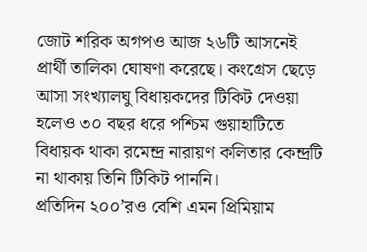জোট শরিক অগপও আজ ২৬টি আসনেই প্রার্থী তালিকা ঘোষণা করেছে। কংগ্রেস ছেড়ে আসা সংখ্যালঘু বিধায়কদের টিকিট দেওয়া হলেও ৩০ বছর ধরে পশ্চিম গুয়াহাটিতে বিধায়ক থাকা রমেন্দ্র নারায়ণ কলিতার কেন্দ্রটি না থাকায় তিনি টিকিট পাননি।
প্রতিদিন ২০০’রও বেশি এমন প্রিমিয়াম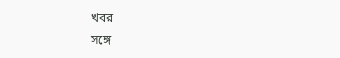খবর
সঙ্গে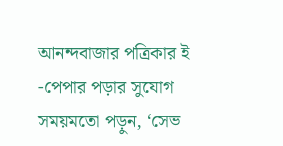আনন্দবাজার পত্রিকার ই -পেপার পড়ার সুযোগ
সময়মতো পড়ুন, ‘সেভ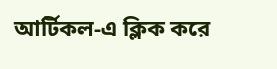আর্টিকল-এ ক্লিক করে